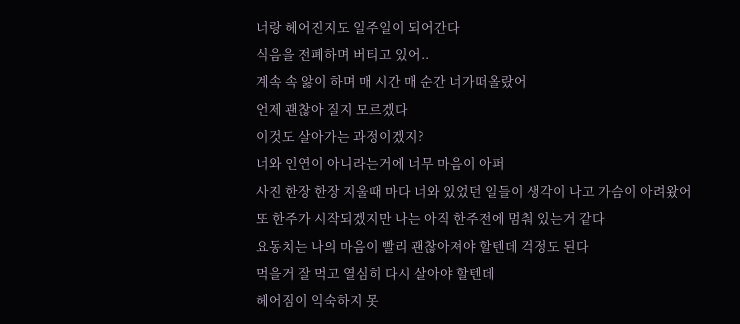너랑 헤어진지도 일주일이 되어간다
식음을 전폐하며 버티고 있어..
계속 속 앓이 하며 매 시간 매 순간 너가떠올랐어
언제 괜찮아 질지 모르겠다
이것도 살아가는 과정이겠지?
너와 인연이 아니라는거에 너무 마음이 아퍼
사진 한장 한장 지울때 마다 너와 있었던 일들이 생각이 나고 가슴이 아려왔어
또 한주가 시작되겠지만 나는 아직 한주전에 멈춰 있는거 같다
요동치는 나의 마음이 빨리 괜찮아져야 할텐데 걱정도 된다
먹을거 잘 먹고 열심히 다시 살아야 할텐데
헤어짐이 익숙하지 못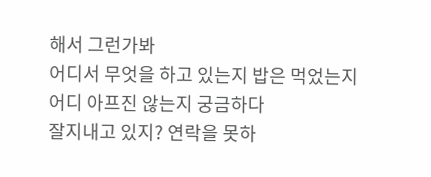해서 그런가봐
어디서 무엇을 하고 있는지 밥은 먹었는지 어디 아프진 않는지 궁금하다
잘지내고 있지? 연락을 못하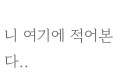니 여기에 적어본다..